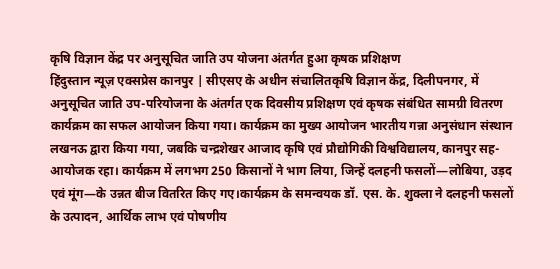कृषि विज्ञान केंद्र पर अनुसूचित जाति उप योजना अंतर्गत हुआ कृषक प्रशिक्षण
हिंदुस्तान न्यूज़ एक्सप्रेस कानपुर | सीएसए के अधीन संचालितकृषि विज्ञान केंद्र, दिलीपनगर, में अनुसूचित जाति उप-परियोजना के अंतर्गत एक दिवसीय प्रशिक्षण एवं कृषक संबंधित सामग्री वितरण कार्यक्रम का सफल आयोजन किया गया। कार्यक्रम का मुख्य आयोजन भारतीय गन्ना अनुसंधान संस्थान लखनऊ द्वारा किया गया, जबकि चन्द्रशेखर आजाद कृषि एवं प्रौद्योगिकी विश्वविद्यालय, कानपुर सह-आयोजक रहा। कार्यक्रम में लगभग 250 किसानों ने भाग लिया, जिन्हें दलहनी फसलों—लोबिया, उड़द एवं मूंग—के उन्नत बीज वितरित किए गए।कार्यक्रम के समन्वयक डॉ. एस. के. शुक्ला ने दलहनी फसलों के उत्पादन, आर्थिक लाभ एवं पोषणीय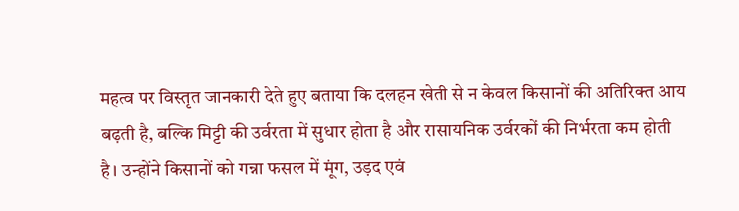महत्व पर विस्तृत जानकारी देते हुए बताया कि दलहन खेती से न केवल किसानों की अतिरिक्त आय बढ़ती है, बल्कि मिट्टी की उर्वरता में सुधार होता है और रासायनिक उर्वरकों की निर्भरता कम होती है। उन्होंने किसानों को गन्ना फसल में मूंग, उड़द एवं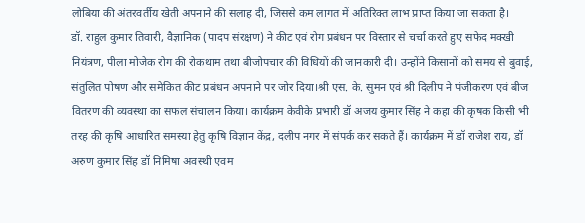लोबिया की अंतरवर्तीय खेती अपनाने की सलाह दी, जिससे कम लागत में अतिरिक्त लाभ प्राप्त किया जा सकता है।
डॉ. राहुल कुमार तिवारी, वैज्ञानिक (पादप संरक्षण) ने कीट एवं रोग प्रबंधन पर विस्तार से चर्चा करते हुए सफेद मक्खी नियंत्रण, पीला मोजेक रोग की रोकथाम तथा बीजोपचार की विधियों की जानकारी दी। उन्होंने किसानों को समय से बुवाई, संतुलित पोषण और समेकित कीट प्रबंधन अपनाने पर जोर दिया।श्री एस. के. सुमन एवं श्री दिलीप ने पंजीकरण एवं बीज वितरण की व्यवस्था का सफल संचालन किया। कार्यक्रम केवीके प्रभारी डॉ अजय कुमार सिंह ने कहा की कृषक किसी भी तरह की कृषि आधारित समस्या हेतु कृषि विज्ञान केंद्र, दलीप नगर में संपर्क कर सकते हैं। कार्यक्रम में डॉ राजेश राय, डॉ अरुण कुमार सिंह डॉ निमिषा अवस्थी एवम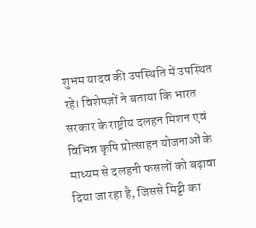शुभम यादव की उपस्थिति में उपस्थित रहे। विशेषज्ञों ने बताया कि भारत सरकार के राष्ट्रीय दलहन मिशन एवं विभिन्न कृषि प्रोत्साहन योजनाओं के माध्यम से दलहनी फसलों को बढ़ावा दिया जा रहा है, जिससे मिट्टी का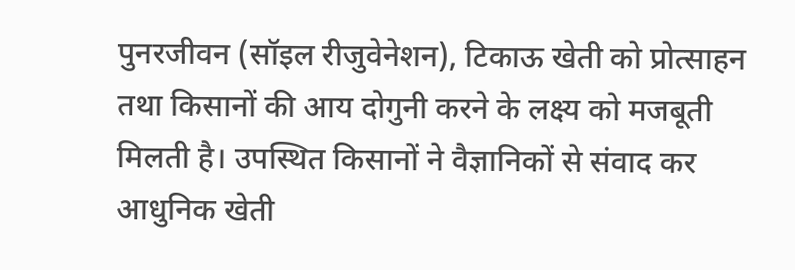पुनरजीवन (सॉइल रीजुवेनेशन), टिकाऊ खेती को प्रोत्साहन तथा किसानों की आय दोगुनी करने के लक्ष्य को मजबूती मिलती है। उपस्थित किसानों ने वैज्ञानिकों से संवाद कर आधुनिक खेती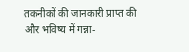तकनीकों की जानकारी प्राप्त की और भविष्य में गन्ना-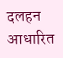दलहन आधारित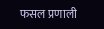फसल प्रणाली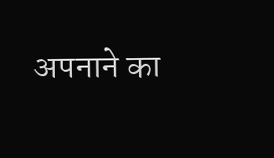अपनाने का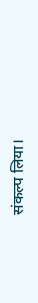संकल्प लिया।